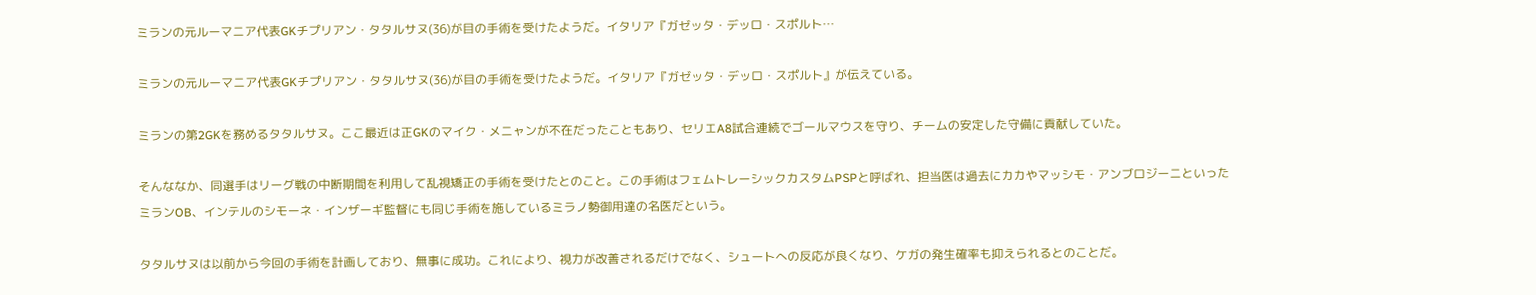ミランの元ルーマニア代表GKチプリアン・タタルサヌ(36)が目の手術を受けたようだ。イタリア『ガゼッタ・デッロ・スポルト…

ミランの元ルーマニア代表GKチプリアン・タタルサヌ(36)が目の手術を受けたようだ。イタリア『ガゼッタ・デッロ・スポルト』が伝えている。

ミランの第2GKを務めるタタルサヌ。ここ最近は正GKのマイク・メニャンが不在だったこともあり、セリエA8試合連続でゴールマウスを守り、チームの安定した守備に貢献していた。

そんななか、同選手はリーグ戦の中断期間を利用して乱視矯正の手術を受けたとのこと。この手術はフェムトレーシックカスタムPSPと呼ばれ、担当医は過去にカカやマッシモ・アンブロジーニといったミランOB、インテルのシモーネ・インザーギ監督にも同じ手術を施しているミラノ勢御用達の名医だという。

タタルサヌは以前から今回の手術を計画しており、無事に成功。これにより、視力が改善されるだけでなく、シュートへの反応が良くなり、ケガの発生確率も抑えられるとのことだ。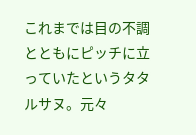これまでは目の不調とともにピッチに立っていたというタタルサヌ。元々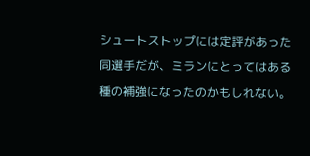シュートストップには定評があった同選手だが、ミランにとってはある種の補強になったのかもしれない。